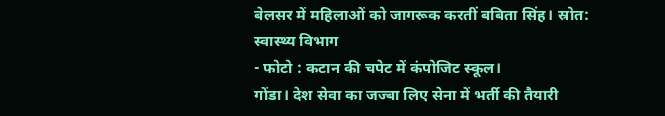बेलसर में महिलाओं को जागरूक करतीं बबिता सिंह। स्रोत: स्वास्थ्य विभाग
- फोटो : कटान की चपेट में कंपोजिट स्कूल।
गोंडा। देश सेवा का जज्बा लिए सेना में भर्ती की तैयारी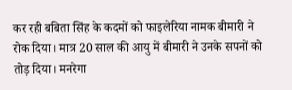कर रही बबिता सिंह के कदमों को फाइलेरिया नामक बीमारी ने रोक दिया। मात्र 20 साल की आयु में बीमारी ने उनके सपनों को तोड़ दिया। मनरेगा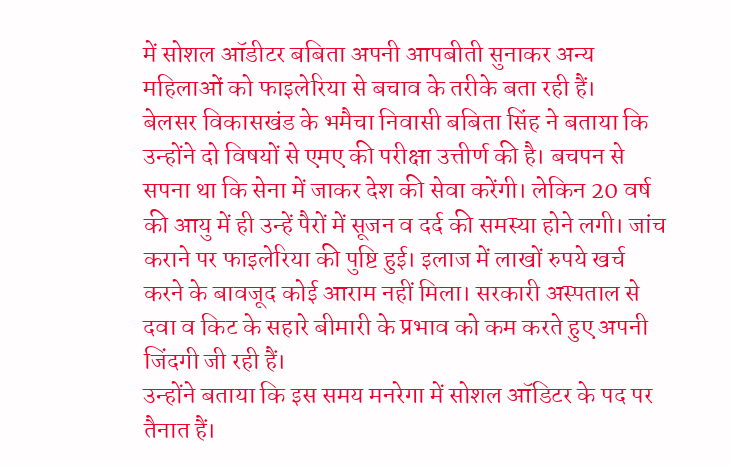में सोशल ऑडीटर बबिता अपनी आपबीती सुनाकर अन्य महिलाओं को फाइलेरिया से बचाव के तरीके बता रही हैं।
बेलसर विकासखंड के भमैचा निवासी बबिता सिंह ने बताया कि उन्होंने दो विषयों से एमए की परीक्षा उत्तीर्ण की है। बचपन से सपना था कि सेना में जाकर देश की सेवा करेंगी। लेकिन 20 वर्ष की आयु में ही उन्हें पैरों में सूजन व दर्द की समस्या होने लगी। जांच कराने पर फाइलेरिया की पुष्टि हुई। इलाज में लाखों रुपये खर्च करने के बावजूद कोई आराम नहीं मिला। सरकारी अस्पताल से दवा व किट के सहारे बीमारी के प्रभाव को कम करते हुए अपनी जिंदगी जी रही हैं।
उन्होंने बताया कि इस समय मनरेगा में सोशल ऑडिटर के पद पर तैनात हैं।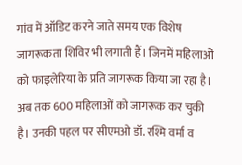गांव में ऑडिट करने जाते समय एक विशेष जागरूकता शिविर भी लगाती हैं। जिनमें महिलाओं को फाइलेरिया के प्रति जागरूक किया जा रहा है। अब तक 600 महिलाओं को जागरूक कर चुकी है। उनकी पहल पर सीएमओ डॉ. रश्मि वर्मा व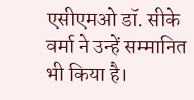एसीएमओ डॉ. सीके वर्मा ने उन्हें सम्मानित भी किया है।